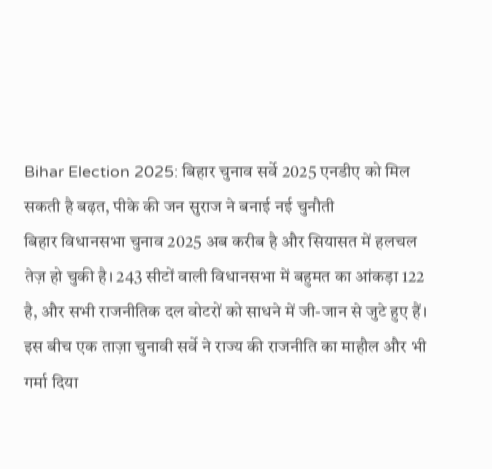Bihar Election 2025: बिहार चुनाव सर्वे 2025 एनडीए को मिल सकती है बढ़त, पीके की जन सुराज ने बनाई नई चुनौती
बिहार विधानसभा चुनाव 2025 अब करीब है और सियासत में हलचल तेज़ हो चुकी है। 243 सीटों वाली विधानसभा में बहुमत का आंकड़ा 122 है, और सभी राजनीतिक दल वोटरों को साधने में जी-जान से जुटे हुए हैं। इस बीच एक ताज़ा चुनावी सर्वे ने राज्य की राजनीति का माहौल और भी गर्मा दिया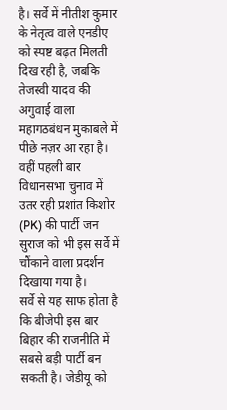है। सर्वे में नीतीश कुमार के नेतृत्व वाले एनडीए को स्पष्ट बढ़त मिलती दिख रही है, जबकि तेजस्वी यादव की अगुवाई वाला महागठबंधन मुकाबले में पीछे नज़र आ रहा है। वहीं पहली बार विधानसभा चुनाव में उतर रही प्रशांत किशोर (PK) की पार्टी जन सुराज को भी इस सर्वे में चौंकाने वाला प्रदर्शन दिखाया गया है।
सर्वे से यह साफ होता है कि बीजेपी इस बार बिहार की राजनीति में सबसे बड़ी पार्टी बन सकती है। जेडीयू को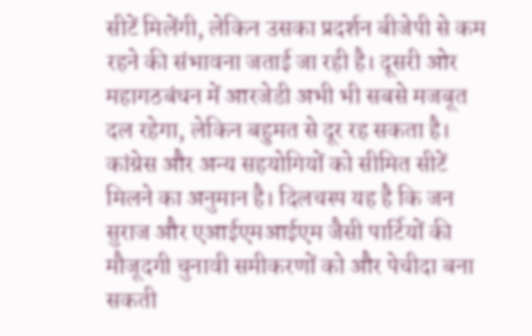सीटें मिलेंगी, लेकिन उसका प्रदर्शन बीजेपी से कम रहने की संभावना जताई जा रही है। दूसरी ओर महागठबंधन में आरजेडी अभी भी सबसे मजबूत दल रहेगा, लेकिन बहुमत से दूर रह सकता है। कांग्रेस और अन्य सहयोगियों को सीमित सीटें मिलने का अनुमान है। दिलचस्प यह है कि जन सुराज और एआईएमआईएम जैसी पार्टियों की मौजूदगी चुनावी समीकरणों को और पेचीदा बना सकती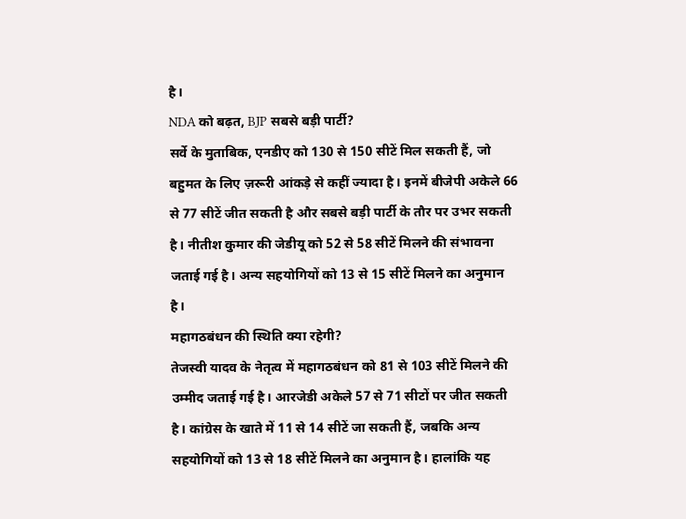है।
NDA को बढ़त, BJP सबसे बड़ी पार्टी?
सर्वे के मुताबिक, एनडीए को 130 से 150 सीटें मिल सकती हैं, जो बहुमत के लिए ज़रूरी आंकड़े से कहीं ज्यादा है। इनमें बीजेपी अकेले 66 से 77 सीटें जीत सकती है और सबसे बड़ी पार्टी के तौर पर उभर सकती है। नीतीश कुमार की जेडीयू को 52 से 58 सीटें मिलने की संभावना जताई गई है। अन्य सहयोगियों को 13 से 15 सीटें मिलने का अनुमान है।
महागठबंधन की स्थिति क्या रहेगी?
तेजस्वी यादव के नेतृत्व में महागठबंधन को 81 से 103 सीटें मिलने की उम्मीद जताई गई है। आरजेडी अकेले 57 से 71 सीटों पर जीत सकती है। कांग्रेस के खाते में 11 से 14 सीटें जा सकती हैं, जबकि अन्य सहयोगियों को 13 से 18 सीटें मिलने का अनुमान है। हालांकि यह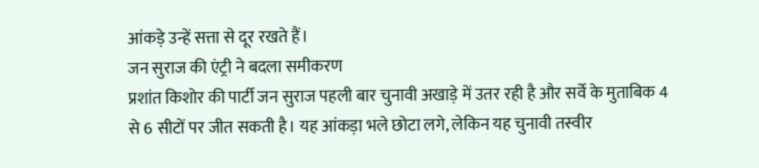आंकड़े उन्हें सत्ता से दूर रखते हैं।
जन सुराज की एंट्री ने बदला समीकरण
प्रशांत किशोर की पार्टी जन सुराज पहली बार चुनावी अखाड़े में उतर रही है और सर्वे के मुताबिक 4 से 6 सीटों पर जीत सकती है। यह आंकड़ा भले छोटा लगे, लेकिन यह चुनावी तस्वीर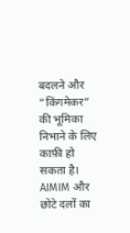बदलने और “किंगमेकर” की भूमिका निभाने के लिए काफ़ी हो सकता है।
AIMIM और छोटे दलों का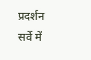प्रदर्शन
सर्वे में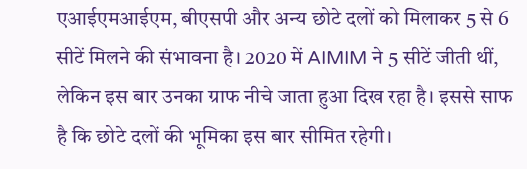एआईएमआईएम, बीएसपी और अन्य छोटे दलों को मिलाकर 5 से 6 सीटें मिलने की संभावना है। 2020 में AIMIM ने 5 सीटें जीती थीं, लेकिन इस बार उनका ग्राफ नीचे जाता हुआ दिख रहा है। इससे साफ है कि छोटे दलों की भूमिका इस बार सीमित रहेगी।